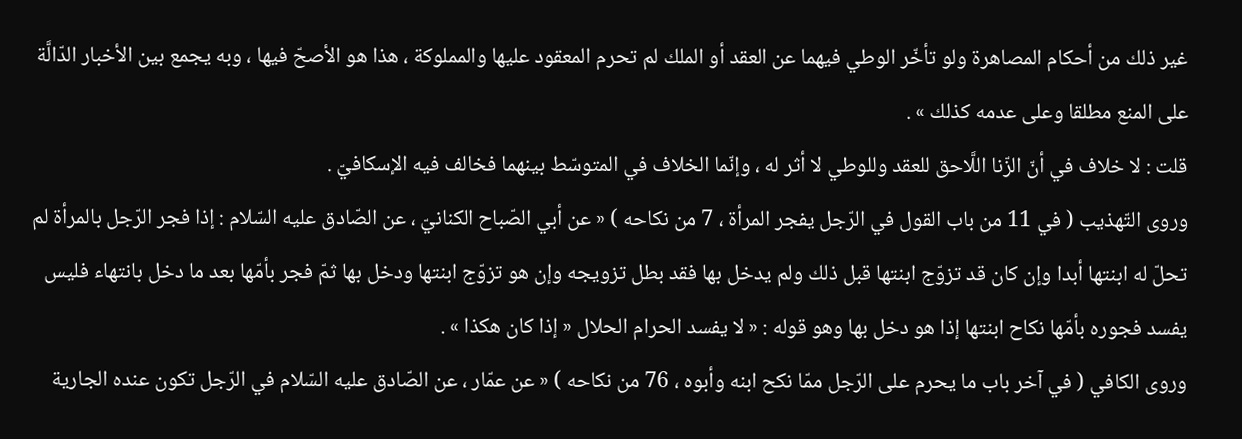غير ذلك من أحكام المصاهرة ولو تأخّر الوطي فيهما عن العقد أو الملك لم تحرم المعقود عليها والمملوكة ، هذا هو الأصحّ فيها ، وبه يجمع بين الأخبار الدّالَّة على المنع مطلقا وعلى عدمه كذلك » .
قلت : لا خلاف في أنّ الزّنا اللَّاحق للعقد وللوطي لا أثر له ، وإنّما الخلاف في المتوسّط بينهما فخالف فيه الإسكافيّ .
وروى التّهذيب ( في 11 من باب القول في الرّجل يفجر المرأة ، 7 من نكاحه ) « عن أبي الصّباح الكنانيّ ، عن الصّادق عليه السّلام : إذا فجر الرّجل بالمرأة لم تحلّ له ابنتها أبدا وإن كان قد تزوّج ابنتها قبل ذلك ولم يدخل بها فقد بطل تزويجه وإن هو تزوّج ابنتها ودخل بها ثمّ فجر بأمّها بعد ما دخل بانتهاء فليس يفسد فجوره بأمّها نكاح ابنتها إذا هو دخل بها وهو قوله : « لا يفسد الحرام الحلال « إذا كان هكذا » .
وروى الكافي ( في آخر باب ما يحرم على الرّجل ممّا نكح ابنه وأبوه ، 76 من نكاحه ) « عن عمّار ، عن الصّادق عليه السّلام في الرّجل تكون عنده الجارية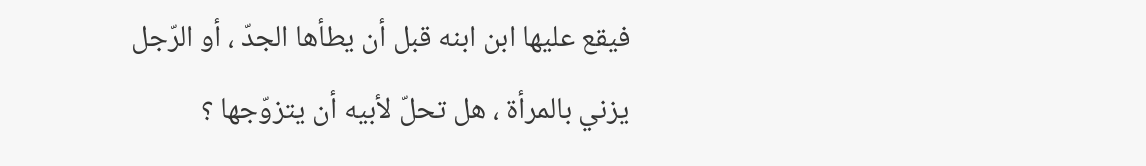فيقع عليها ابن ابنه قبل أن يطأها الجدّ ، أو الرّجل يزني بالمرأة ، هل تحلّ لأبيه أن يتزوّجها ؟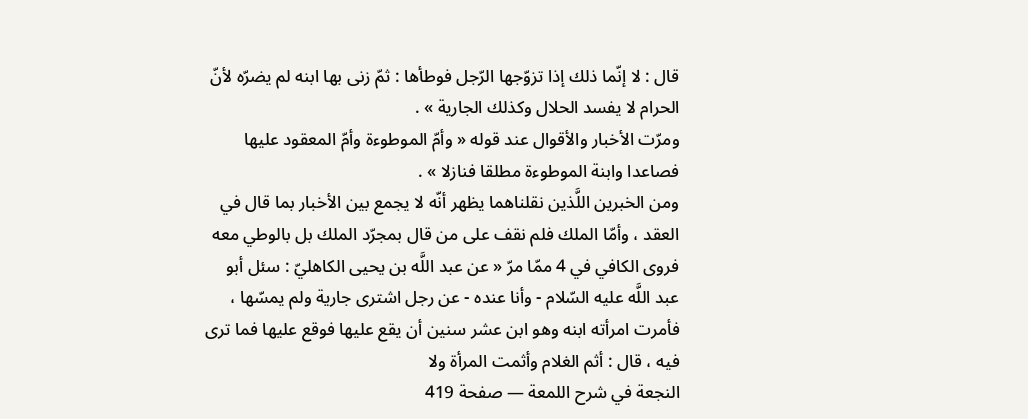قال : لا إنّما ذلك إذا تزوّجها الرّجل فوطأها : ثمّ زنى بها ابنه لم يضرّه لأنّ الحرام لا يفسد الحلال وكذلك الجارية » .
ومرّت الأخبار والأقوال عند قوله « وأمّ الموطوءة وأمّ المعقود عليها فصاعدا وابنة الموطوءة مطلقا فنازلا » .
ومن الخبرين اللَّذين نقلناهما يظهر أنّه لا يجمع بين الأخبار بما قال في العقد ، وأمّا الملك فلم نقف على من قال بمجرّد الملك بل بالوطي معه فروى الكافي في 4 ممّا مرّ « عن عبد اللَّه بن يحيى الكاهليّ : سئل أبو عبد اللَّه عليه السّلام - وأنا عنده - عن رجل اشترى جارية ولم يمسّها ، فأمرت امرأته ابنه وهو ابن عشر سنين أن يقع عليها فوقع عليها فما ترى فيه ، قال : أثم الغلام وأثمت المرأة ولا
النجعة في شرح اللمعة — صفحة 419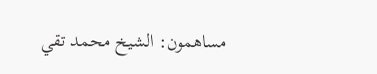مساهمون: الشيخ محمد تقي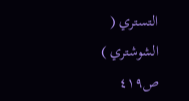التستري ( الشوشتري )
ص٤١٩